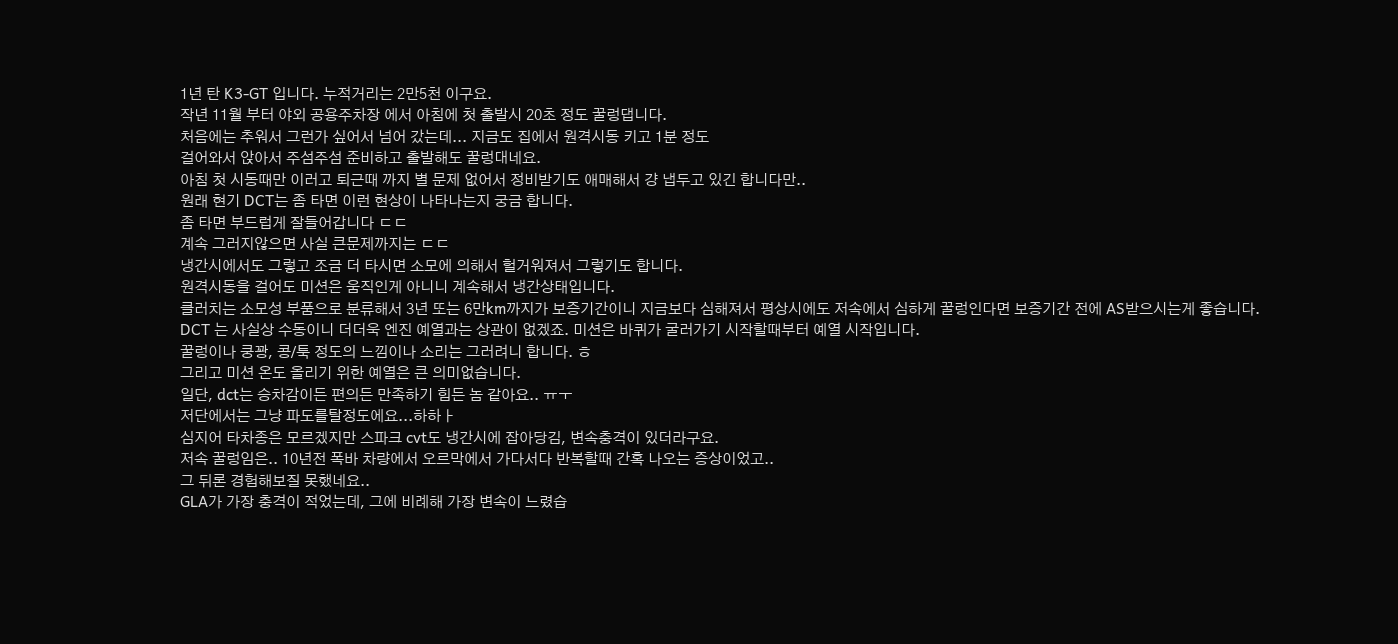1년 탄 K3-GT 입니다. 누적거리는 2만5천 이구요.
작년 11월 부터 야외 공용주차장 에서 아침에 첫 출발시 20초 정도 꿀렁댑니다.
처음에는 추워서 그런가 싶어서 넘어 갔는데... 지금도 집에서 원격시동 키고 1분 정도
걸어와서 앉아서 주섬주섬 준비하고 출발해도 꿀렁대네요.
아침 첫 시동때만 이러고 퇴근때 까지 별 문제 없어서 정비받기도 애매해서 걍 냅두고 있긴 합니다만..
원래 현기 DCT는 좀 타면 이런 현상이 나타나는지 궁금 합니다.
좀 타면 부드럽게 잘들어갑니다 ㄷㄷ
계속 그러지않으면 사실 큰문제까지는 ㄷㄷ
냉간시에서도 그렇고 조금 더 타시면 소모에 의해서 헐거워져서 그렇기도 합니다.
원격시동을 걸어도 미션은 움직인게 아니니 계속해서 냉간상태입니다.
클러치는 소모성 부품으로 분류해서 3년 또는 6만km까지가 보증기간이니 지금보다 심해져서 평상시에도 저속에서 심하게 꿀렁인다면 보증기간 전에 AS받으시는게 좋습니다.
DCT 는 사실상 수동이니 더더욱 엔진 예열과는 상관이 없겠죠. 미션은 바퀴가 굴러가기 시작할때부터 예열 시작입니다.
꿀렁이나 쿵꽝, 콩/툭 정도의 느낌이나 소리는 그러려니 합니다. ㅎ
그리고 미션 온도 올리기 위한 예열은 큰 의미없습니다.
일단, dct는 승차감이든 편의든 만족하기 힘든 놈 같아요.. ㅠㅜ
저단에서는 그냥 파도를탈정도에요...하하ㅏ
심지어 타차종은 모르겠지만 스파크 cvt도 냉간시에 잡아당김, 변속충격이 있더라구요.
저속 꿀렁임은.. 10년전 폭바 차량에서 오르막에서 가다서다 반복할때 간혹 나오는 증상이었고..
그 뒤론 경험해보질 못했네요..
GLA가 가장 충격이 적었는데, 그에 비례해 가장 변속이 느렸습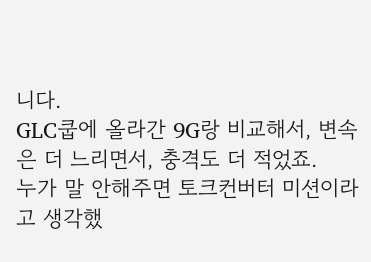니다.
GLC쿱에 올라간 9G랑 비교해서, 변속은 더 느리면서, 충격도 더 적었죠.
누가 말 안해주면 토크컨버터 미션이라고 생각했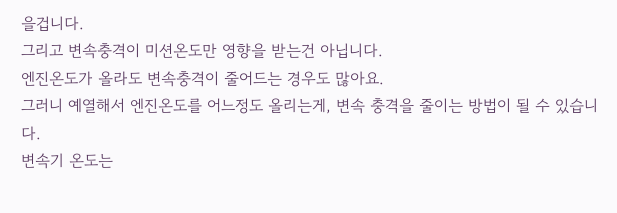을겁니다.
그리고 변속충격이 미션온도만 영향을 받는건 아닙니다.
엔진온도가 올라도 변속충격이 줄어드는 경우도 많아요.
그러니 예열해서 엔진온도를 어느정도 올리는게, 변속 충격을 줄이는 방법이 될 수 있습니다.
변속기 온도는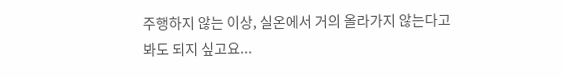주행하지 않는 이상, 실온에서 거의 올라가지 않는다고 봐도 되지 싶고요...